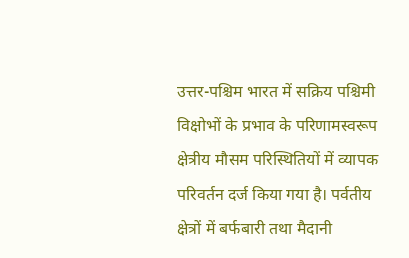उत्तर-पश्चिम भारत में सक्रिय पश्चिमी विक्षोभों के प्रभाव के परिणामस्वरूप क्षेत्रीय मौसम परिस्थितियों में व्यापक परिवर्तन दर्ज किया गया है। पर्वतीय क्षेत्रों में बर्फबारी तथा मैदानी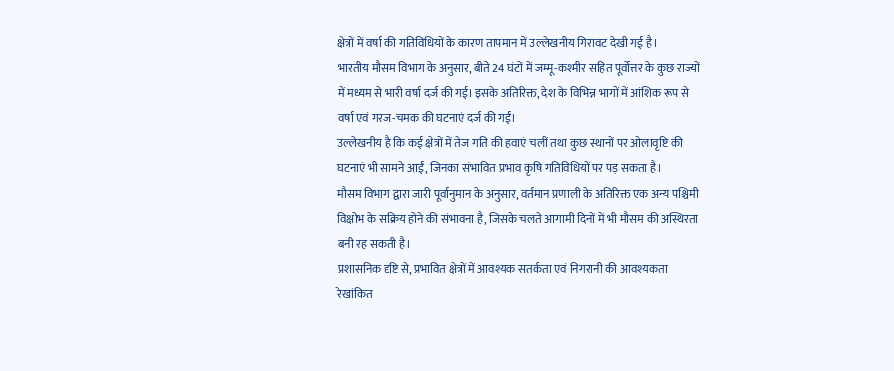क्षेत्रों में वर्षा की गतिविधियों के कारण तापमान में उल्लेखनीय गिरावट देखी गई है।
भारतीय मौसम विभाग के अनुसार, बीते 24 घंटों में जम्मू-कश्मीर सहित पूर्वोत्तर के कुछ राज्यों में मध्यम से भारी वर्षा दर्ज की गई। इसके अतिरिक्त, देश के विभिन्न भागों में आंशिक रूप से वर्षा एवं गरज-चमक की घटनाएं दर्ज की गईं।
उल्लेखनीय है कि कई क्षेत्रों में तेज गति की हवाएं चलीं तथा कुछ स्थानों पर ओलावृष्टि की घटनाएं भी सामने आईं, जिनका संभावित प्रभाव कृषि गतिविधियों पर पड़ सकता है।
मौसम विभाग द्वारा जारी पूर्वानुमान के अनुसार, वर्तमान प्रणाली के अतिरिक्त एक अन्य पश्चिमी विक्षोभ के सक्रिय होने की संभावना है, जिसके चलते आगामी दिनों में भी मौसम की अस्थिरता बनी रह सकती है।
प्रशासनिक दृष्टि से, प्रभावित क्षेत्रों में आवश्यक सतर्कता एवं निगरानी की आवश्यकता रेखांकित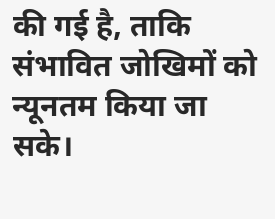की गई है, ताकि संभावित जोखिमों को न्यूनतम किया जा सके।